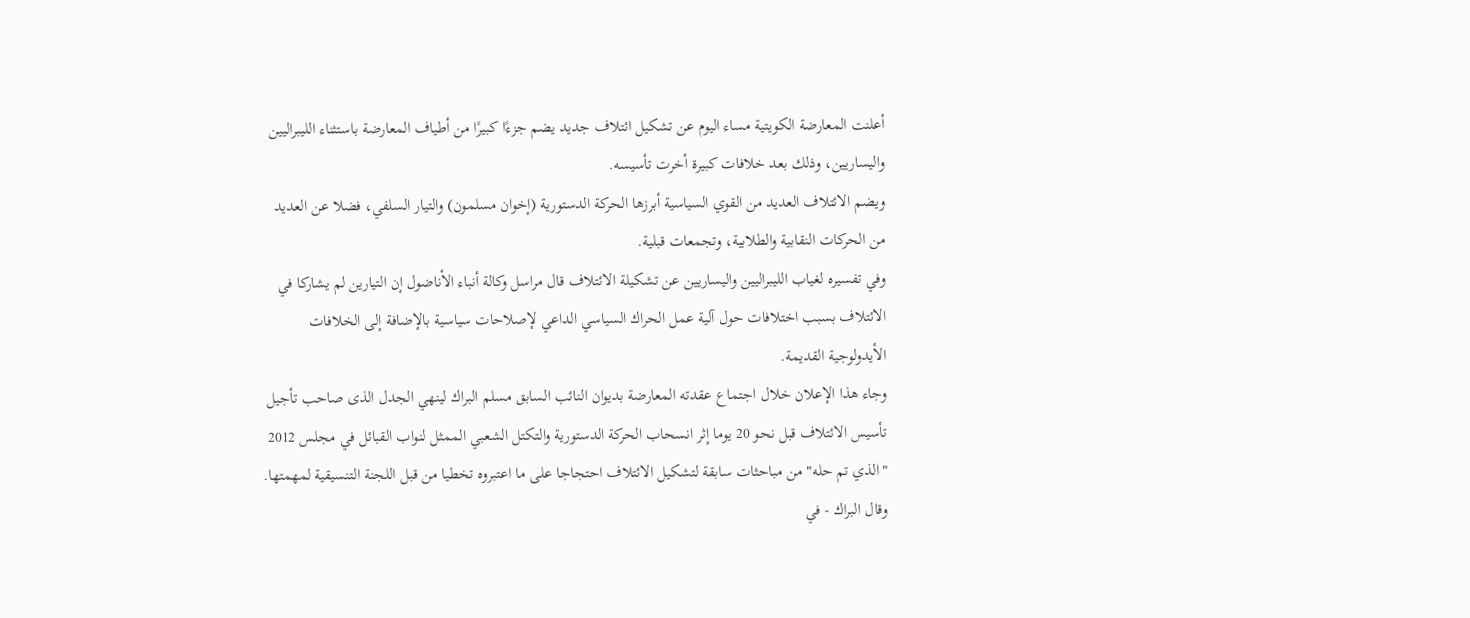أعلنت المعارضة الكويتية مساء اليوم عن تشكيل ائتلاف جديد يضم جزءًا كبيرًا من أطياف المعارضة باستثناء الليبراليين واليساريين، وذلك بعد خلافات كبيرة أخرت تأسيسه.
ويضم الائتلاف العديد من القوي السياسية أبرزها الحركة الدستورية (إخوان مسلمون) والتيار السلفي، فضلا عن العديد من الحركات النقابية والطلابية، وتجمعات قبلية.
وفي تفسيره لغياب الليبراليين واليساريين عن تشكيلة الائتلاف قال مراسل وكالة أنباء الأناضول إن التيارين لم يشاركا في الائتلاف بسبب اختلافات حول آلية عمل الحراك السياسي الداعي لإصلاحات سياسية بالإضافة إلى الخلافات الأيدولوجية القديمة.
وجاء هذا الإعلان خلال اجتماع عقدته المعارضة بديوان النائب السابق مسلم البراك لينهي الجدل الذى صاحب تأجيل تأسيس الائتلاف قبل نحو 20 يوما إثر انسحاب الحركة الدستورية والتكتل الشعبي الممثل لنواب القبائل في مجلس 2012 "الذي تم حله" من مباحثات سابقة لتشكيل الائتلاف احتجاجا على ما اعتبروه تخطيا من قبل اللجنة التنسيقية لمهمتها.
وقال البراك - في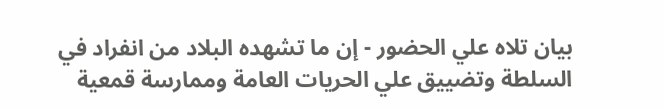بيان تلاه علي الحضور - إن ما تشهده البلاد من انفراد في السلطة وتضييق علي الحريات العامة وممارسة قمعية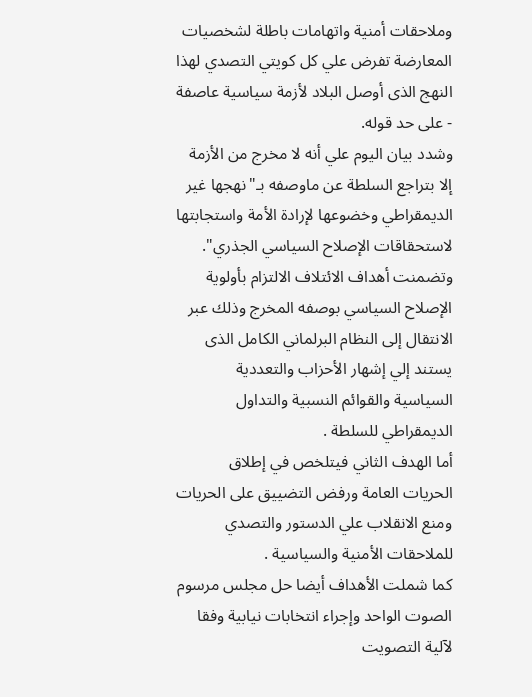وملاحقات أمنية واتهامات باطلة لشخصيات المعارضة تفرض علي كل كويتي التصدي لهذا النهج الذى أوصل البلاد لأزمة سياسية عاصفة - على حد قوله.
وشدد بيان اليوم علي أنه لا مخرج من الأزمة إلا بتراجع السلطة عن ماوصفه بـ"نهجها غير الديمقراطي وخضوعها لإرادة الأمة واستجابتها لاستحقاقات الإصلاح السياسي الجذري".
وتضمنت أهداف الائتلاف الالتزام بأولوية الإصلاح السياسي بوصفه المخرج وذلك عبر الانتقال إلى النظام البرلماني الكامل الذى يستند إلي إشهار الأحزاب والتعددية السياسية والقوائم النسبية والتداول الديمقراطي للسلطة .
أما الهدف الثاني فيتلخص في إطلاق الحريات العامة ورفض التضييق على الحريات ومنع الانقلاب علي الدستور والتصدي للملاحقات الأمنية والسياسية .
كما شملت الأهداف أيضا حل مجلس مرسوم الصوت الواحد وإجراء انتخابات نيابية وفقا لآلية التصويت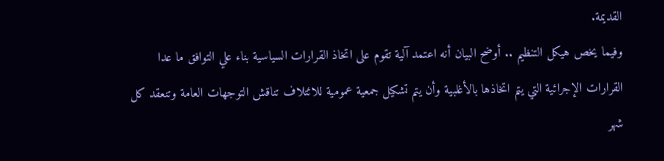القديمة.
وفيما يخص هيكل التنظيم .. أوضح البيان أنه اعتمد آلية تقوم على اتخاذ القرارات السياسية بناء علي التوافق ما عدا القرارات الإجرائية التي يتم اتخاذها بالأغلبية وأن يتم تشكيل جمعية عمومية للائتلاف تناقش التوجهات العامة وتنعقد كل شهر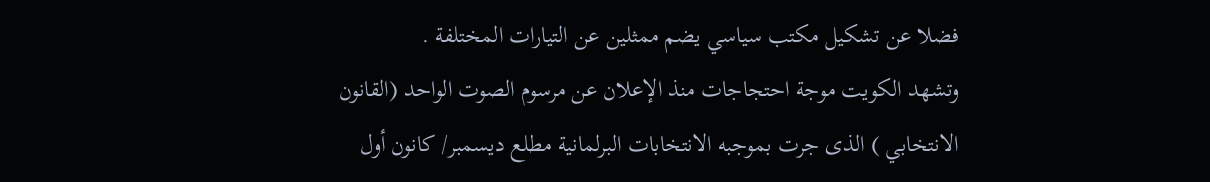فضلا عن تشكيل مكتب سياسي يضم ممثلين عن التيارات المختلفة .
وتشهد الكويت موجة احتجاجات منذ الإعلان عن مرسوم الصوت الواحد (القانون الانتخابي ) الذى جرت بموجبه الانتخابات البرلمانية مطلع ديسمبر/ كانون أول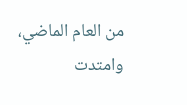من العام الماضي، وامتدت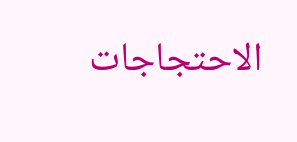الاحتجاجات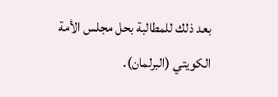بعد ذلك للمطالبة بحل مجلس الأمة الكويتي (البرلمان).